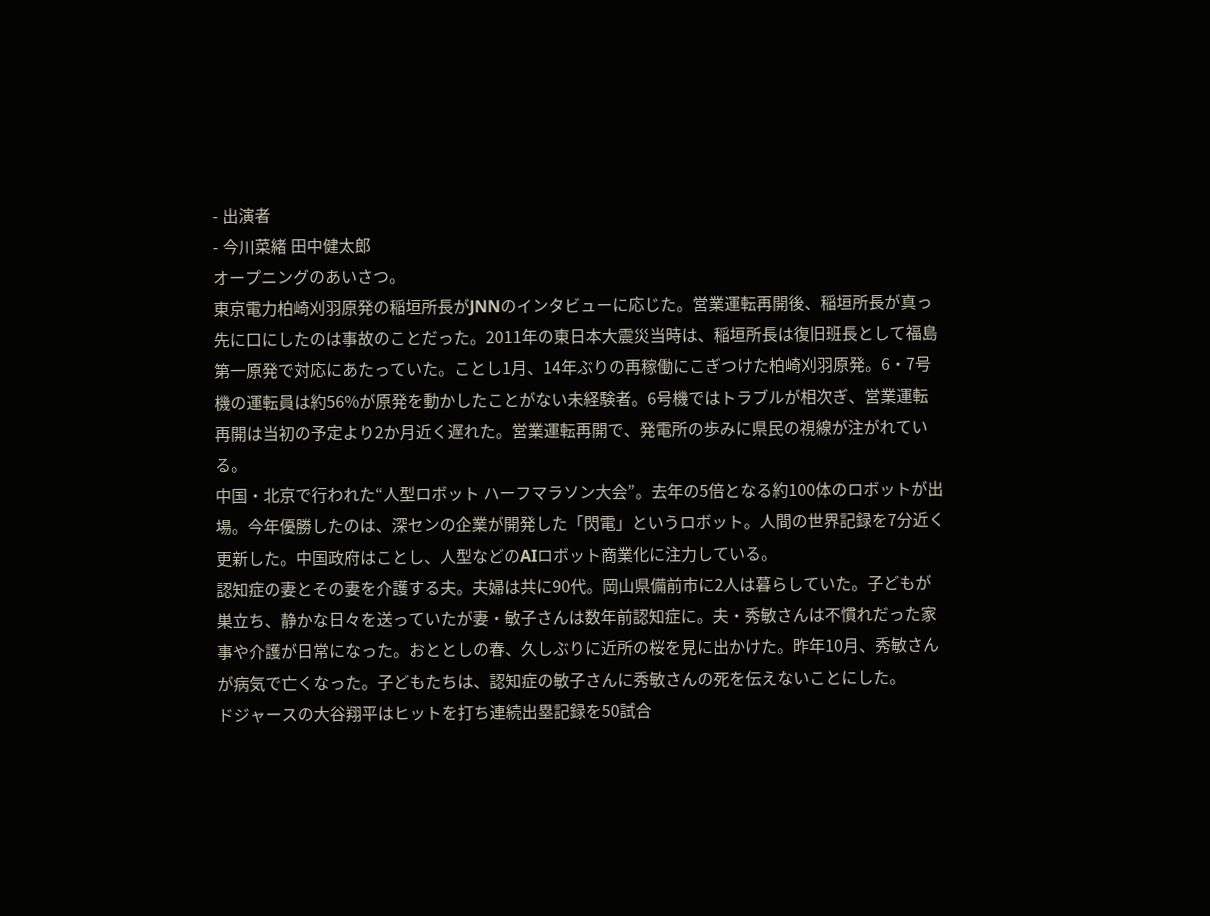- 出演者
- 今川菜緒 田中健太郎
オープニングのあいさつ。
東京電力柏崎刈羽原発の稲垣所長がJNNのインタビューに応じた。営業運転再開後、稲垣所長が真っ先に口にしたのは事故のことだった。2011年の東日本大震災当時は、稲垣所長は復旧班長として福島第一原発で対応にあたっていた。ことし1月、14年ぶりの再稼働にこぎつけた柏崎刈羽原発。6・7号機の運転員は約56%が原発を動かしたことがない未経験者。6号機ではトラブルが相次ぎ、営業運転再開は当初の予定より2か月近く遅れた。営業運転再開で、発電所の歩みに県民の視線が注がれている。
中国・北京で行われた“人型ロボット ハーフマラソン大会”。去年の5倍となる約100体のロボットが出場。今年優勝したのは、深センの企業が開発した「閃電」というロボット。人間の世界記録を7分近く更新した。中国政府はことし、人型などのAIロボット商業化に注力している。
認知症の妻とその妻を介護する夫。夫婦は共に90代。岡山県備前市に2人は暮らしていた。子どもが巣立ち、静かな日々を送っていたが妻・敏子さんは数年前認知症に。夫・秀敏さんは不慣れだった家事や介護が日常になった。おととしの春、久しぶりに近所の桜を見に出かけた。昨年10月、秀敏さんが病気で亡くなった。子どもたちは、認知症の敏子さんに秀敏さんの死を伝えないことにした。
ドジャースの大谷翔平はヒットを打ち連続出塁記録を50試合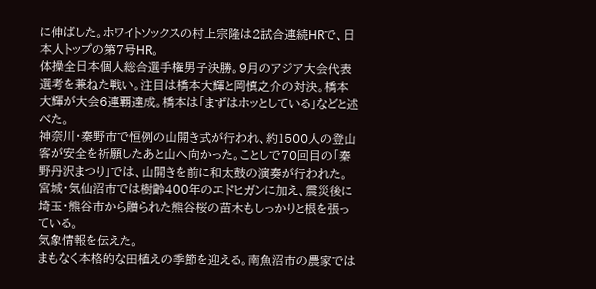に伸ばした。ホワイトソックスの村上宗隆は2試合連続HRで、日本人トップの第7号HR。
体操全日本個人総合選手権男子決勝。9月のアジア大会代表選考を兼ねた戦い。注目は橋本大輝と岡慎之介の対決。橋本大輝が大会6連覇達成。橋本は「まずはホッとしている」などと述べた。
神奈川・秦野市で恒例の山開き式が行われ、約1500人の登山客が安全を祈願したあと山へ向かった。ことしで70回目の「秦野丹沢まつり」では、山開きを前に和太鼓の演奏が行われた。
宮城・気仙沼市では樹齢400年のエドヒガンに加え、震災後に埼玉・熊谷市から贈られた熊谷桜の苗木もしっかりと根を張っている。
気象情報を伝えた。
まもなく本格的な田植えの季節を迎える。南魚沼市の農家では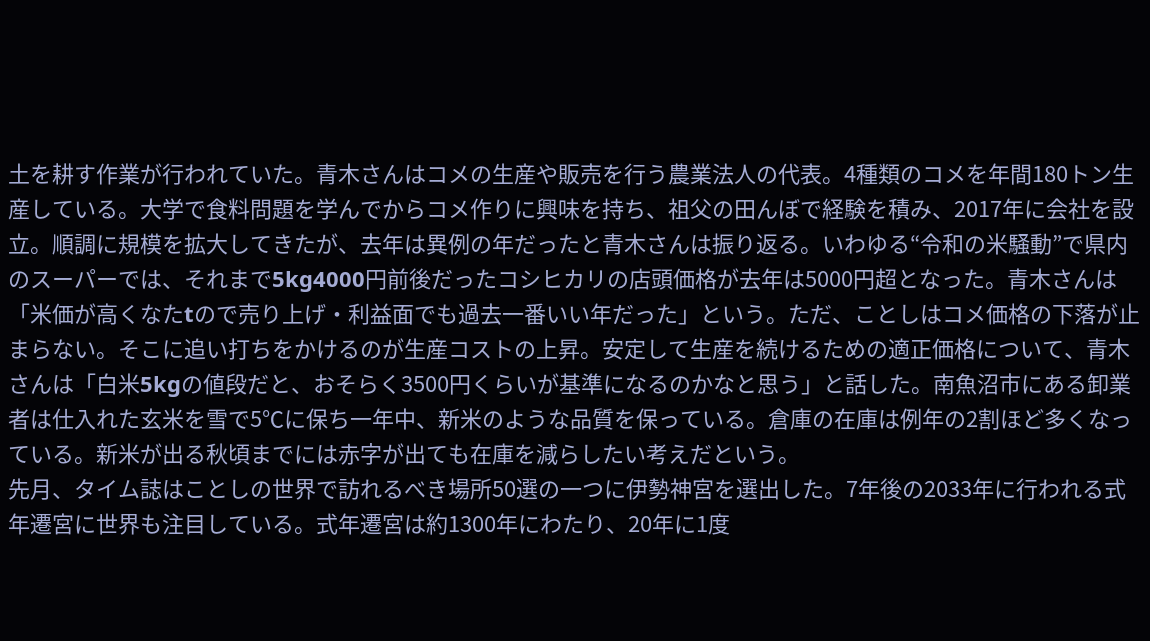土を耕す作業が行われていた。青木さんはコメの生産や販売を行う農業法人の代表。4種類のコメを年間180トン生産している。大学で食料問題を学んでからコメ作りに興味を持ち、祖父の田んぼで経験を積み、2017年に会社を設立。順調に規模を拡大してきたが、去年は異例の年だったと青木さんは振り返る。いわゆる“令和の米騒動”で県内のスーパーでは、それまで5kg4000円前後だったコシヒカリの店頭価格が去年は5000円超となった。青木さんは「米価が高くなたtので売り上げ・利益面でも過去一番いい年だった」という。ただ、ことしはコメ価格の下落が止まらない。そこに追い打ちをかけるのが生産コストの上昇。安定して生産を続けるための適正価格について、青木さんは「白米5kgの値段だと、おそらく3500円くらいが基準になるのかなと思う」と話した。南魚沼市にある卸業者は仕入れた玄米を雪で5℃に保ち一年中、新米のような品質を保っている。倉庫の在庫は例年の2割ほど多くなっている。新米が出る秋頃までには赤字が出ても在庫を減らしたい考えだという。
先月、タイム誌はことしの世界で訪れるべき場所50選の一つに伊勢神宮を選出した。7年後の2033年に行われる式年遷宮に世界も注目している。式年遷宮は約1300年にわたり、20年に1度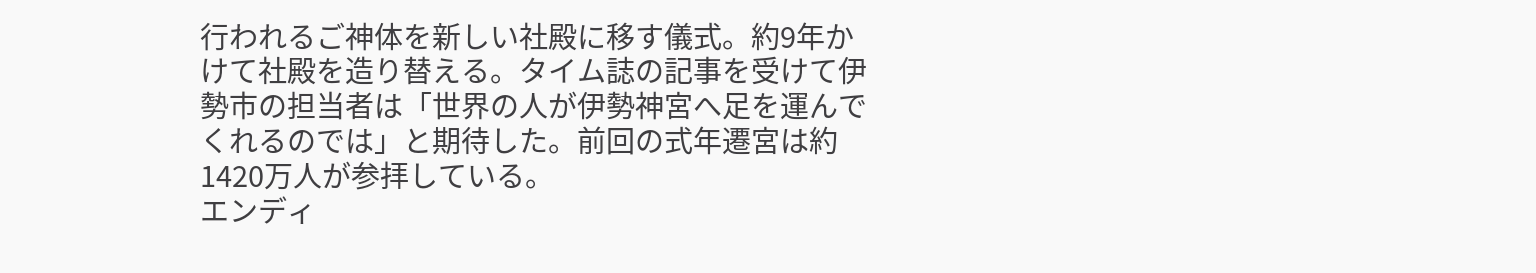行われるご神体を新しい社殿に移す儀式。約9年かけて社殿を造り替える。タイム誌の記事を受けて伊勢市の担当者は「世界の人が伊勢神宮へ足を運んでくれるのでは」と期待した。前回の式年遷宮は約1420万人が参拝している。
エンディ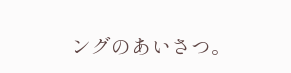ングのあいさつ。